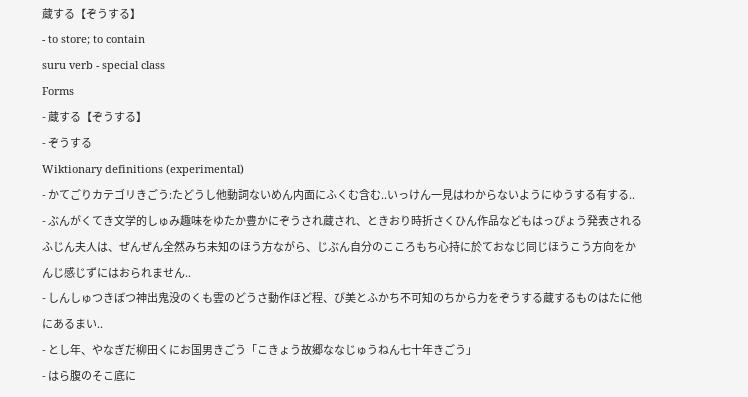蔵する【ぞうする】
- to store; to contain
suru verb - special class
Forms
- 蔵する【ぞうする】
- ぞうする
Wiktionary definitions (experimental)
- かてごりカテゴリきごう:たどうし他動詞ないめん内面にふくむ含む..いっけん一見はわからないようにゆうする有する..
- ぶんがくてき文学的しゅみ趣味をゆたか豊かにぞうされ蔵され、ときおり時折さくひん作品などもはっぴょう発表されるふじん夫人は、ぜんぜん全然みち未知のほう方ながら、じぶん自分のこころもち心持に於ておなじ同じほうこう方向をかんじ感じずにはおられません..
- しんしゅつきぼつ神出鬼没のくも雲のどうさ動作ほど程、び美とふかち不可知のちから力をぞうする蔵するものはたに他にあるまい..
- とし年、やなぎだ柳田くにお国男きごう「こきょう故郷ななじゅうねん七十年きごう」
- はら腹のそこ底に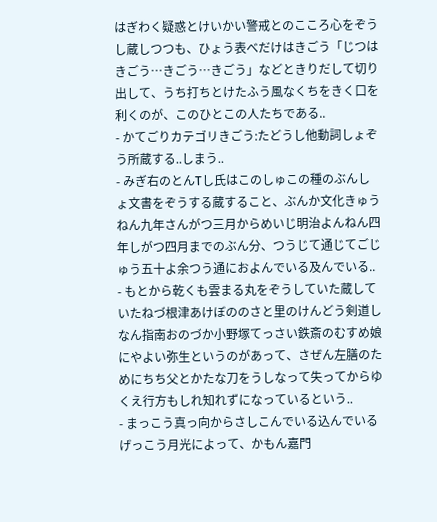はぎわく疑惑とけいかい警戒とのこころ心をぞうし蔵しつつも、ひょう表べだけはきごう「じつはきごう…きごう…きごう」などときりだして切り出して、うち打ちとけたふう風なくちをきく口を利くのが、このひとこの人たちである..
- かてごりカテゴリきごう:たどうし他動詞しょぞう所蔵する..しまう..
- みぎ右のとんTし氏はこのしゅこの種のぶんしょ文書をぞうする蔵すること、ぶんか文化きゅうねん九年さんがつ三月からめいじ明治よんねん四年しがつ四月までのぶん分、つうじて通じてごじゅう五十よ余つう通におよんでいる及んでいる..
- もとから乾くも雲まる丸をぞうしていた蔵していたねづ根津あけぼののさと里のけんどう剣道しなん指南おのづか小野塚てっさい鉄斎のむすめ娘にやよい弥生というのがあって、さぜん左膳のためにちち父とかたな刀をうしなって失ってからゆくえ行方もしれ知れずになっているという..
- まっこう真っ向からさしこんでいる込んでいるげっこう月光によって、かもん嘉門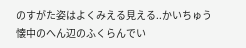のすがた姿はよくみえる見える..かいちゅう懐中のへん辺のふくらんでい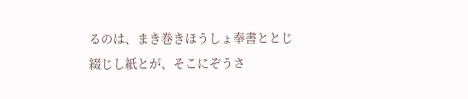るのは、まき巻きほうしょ奉書ととじ綴じし紙とが、そこにぞうさ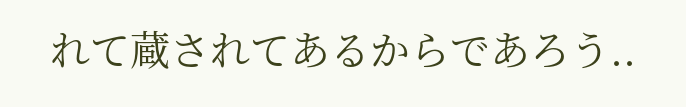れて蔵されてあるからであろう..